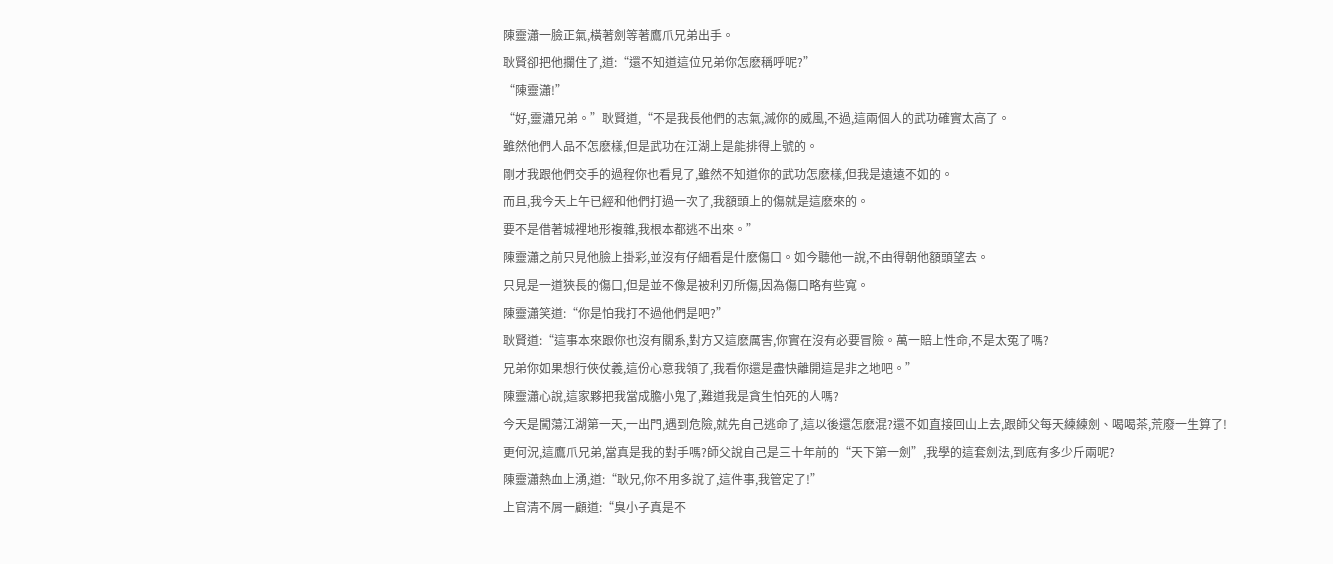陳靈瀟一臉正氣,橫著劍等著鷹爪兄弟出手。
耿賢卻把他攔住了,道:“還不知道這位兄弟你怎麽稱呼呢?”
“陳靈瀟!”
“好,靈瀟兄弟。”耿賢道,“不是我長他們的志氣,滅你的威風,不過,這兩個人的武功確實太高了。
雖然他們人品不怎麽樣,但是武功在江湖上是能排得上號的。
剛才我跟他們交手的過程你也看見了,雖然不知道你的武功怎麽樣,但我是遠遠不如的。
而且,我今天上午已經和他們打過一次了,我額頭上的傷就是這麽來的。
要不是借著城裡地形複雜,我根本都逃不出來。”
陳靈瀟之前只見他臉上掛彩,並沒有仔細看是什麽傷口。如今聽他一說,不由得朝他額頭望去。
只見是一道狹長的傷口,但是並不像是被利刃所傷,因為傷口略有些寬。
陳靈瀟笑道:“你是怕我打不過他們是吧?”
耿賢道:“這事本來跟你也沒有關系,對方又這麽厲害,你實在沒有必要冒險。萬一賠上性命,不是太冤了嗎?
兄弟你如果想行俠仗義,這份心意我領了,我看你還是盡快離開這是非之地吧。”
陳靈瀟心說,這家夥把我當成膽小鬼了,難道我是貪生怕死的人嗎?
今天是闖蕩江湖第一天,一出門,遇到危險,就先自己逃命了,這以後還怎麽混?還不如直接回山上去,跟師父每天練練劍、喝喝茶,荒廢一生算了!
更何況,這鷹爪兄弟,當真是我的對手嗎?師父說自己是三十年前的“天下第一劍”,我學的這套劍法,到底有多少斤兩呢?
陳靈瀟熱血上湧,道:“耿兄,你不用多說了,這件事,我管定了!”
上官清不屑一顧道:“臭小子真是不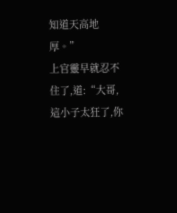知道天高地厚。”
上官靈早就忍不住了,道:“大哥,這小子太狂了,你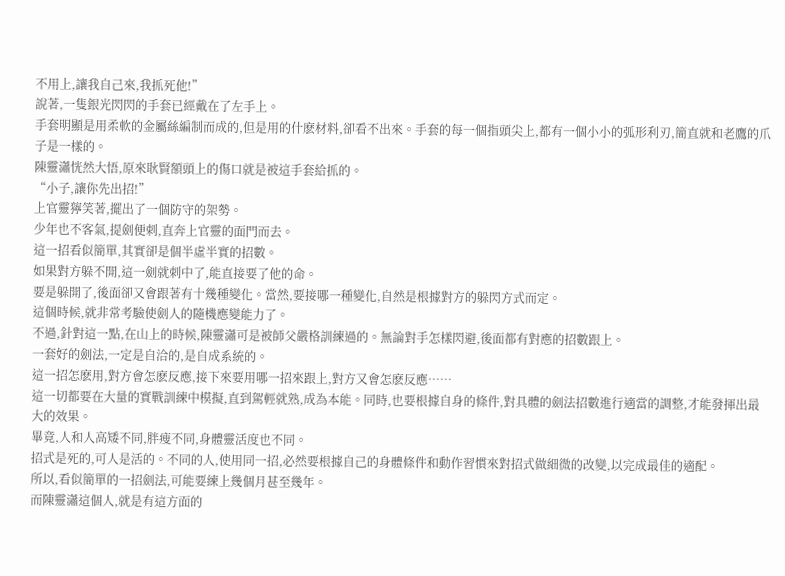不用上,讓我自己來,我抓死他!”
說著,一隻銀光閃閃的手套已經戴在了左手上。
手套明顯是用柔軟的金屬絲編制而成的,但是用的什麽材料,卻看不出來。手套的每一個指頭尖上,都有一個小小的弧形利刃,簡直就和老鷹的爪子是一樣的。
陳靈瀟恍然大悟,原來耿賢額頭上的傷口就是被這手套給抓的。
“小子,讓你先出招!”
上官靈獰笑著,擺出了一個防守的架勢。
少年也不客氣,提劍便刺,直奔上官靈的面門而去。
這一招看似簡單,其實卻是個半虛半實的招數。
如果對方躲不開,這一劍就刺中了,能直接要了他的命。
要是躲開了,後面卻又會跟著有十幾種變化。當然,要接哪一種變化,自然是根據對方的躲閃方式而定。
這個時候,就非常考驗使劍人的隨機應變能力了。
不過,針對這一點,在山上的時候,陳靈瀟可是被師父嚴格訓練過的。無論對手怎樣閃避,後面都有對應的招數跟上。
一套好的劍法,一定是自洽的,是自成系統的。
這一招怎麽用,對方會怎麽反應,接下來要用哪一招來跟上,對方又會怎麽反應……
這一切都要在大量的實戰訓練中模擬,直到駕輕就熟,成為本能。同時,也要根據自身的條件,對具體的劍法招數進行適當的調整,才能發揮出最大的效果。
畢竟,人和人高矮不同,胖瘦不同,身體靈活度也不同。
招式是死的,可人是活的。不同的人,使用同一招,必然要根據自己的身體條件和動作習慣來對招式做細微的改變,以完成最佳的適配。
所以,看似簡單的一招劍法,可能要練上幾個月甚至幾年。
而陳靈瀟這個人,就是有這方面的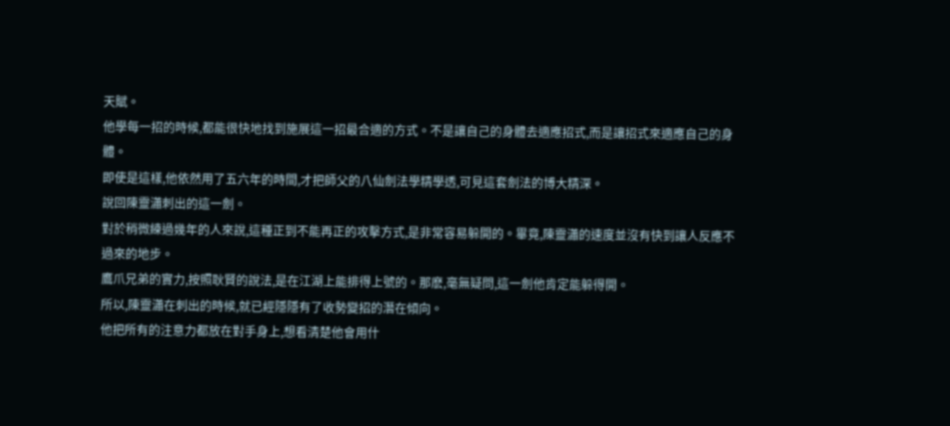天賦。
他學每一招的時候,都能很快地找到施展這一招最合適的方式。不是讓自己的身體去適應招式,而是讓招式來適應自己的身體。
即使是這樣,他依然用了五六年的時間,才把師父的八仙劍法學精學透,可見這套劍法的博大精深。
說回陳靈瀟刺出的這一劍。
對於稍微練過幾年的人來說,這種正到不能再正的攻擊方式,是非常容易躲開的。畢竟,陳靈瀟的速度並沒有快到讓人反應不過來的地步。
鷹爪兄弟的實力,按照耿賢的說法,是在江湖上能排得上號的。那麽,毫無疑問,這一劍他肯定能躲得開。
所以,陳靈瀟在刺出的時候,就已經隱隱有了收勢變招的潛在傾向。
他把所有的注意力都放在對手身上,想看清楚他會用什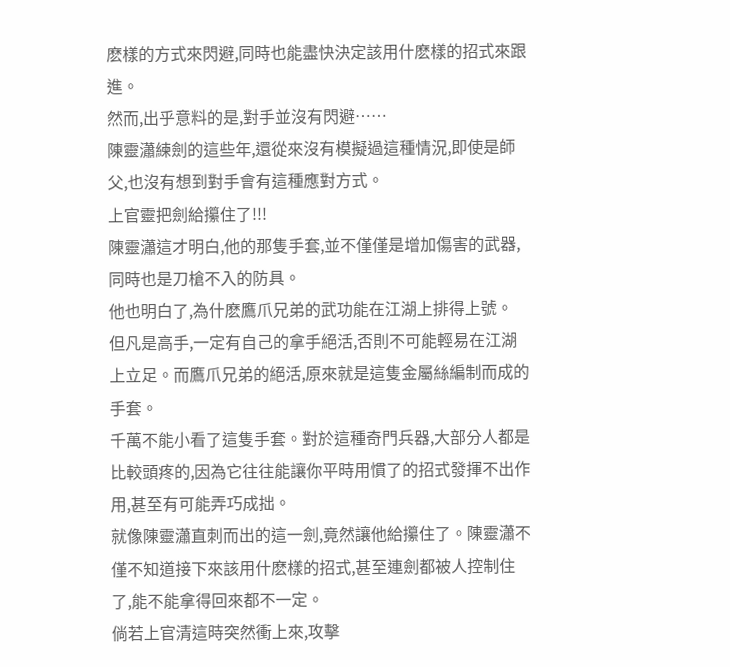麽樣的方式來閃避,同時也能盡快決定該用什麽樣的招式來跟進。
然而,出乎意料的是,對手並沒有閃避……
陳靈瀟練劍的這些年,還從來沒有模擬過這種情況,即使是師父,也沒有想到對手會有這種應對方式。
上官靈把劍給攥住了!!!
陳靈瀟這才明白,他的那隻手套,並不僅僅是增加傷害的武器,同時也是刀槍不入的防具。
他也明白了,為什麽鷹爪兄弟的武功能在江湖上排得上號。
但凡是高手,一定有自己的拿手絕活,否則不可能輕易在江湖上立足。而鷹爪兄弟的絕活,原來就是這隻金屬絲編制而成的手套。
千萬不能小看了這隻手套。對於這種奇門兵器,大部分人都是比較頭疼的,因為它往往能讓你平時用慣了的招式發揮不出作用,甚至有可能弄巧成拙。
就像陳靈瀟直刺而出的這一劍,竟然讓他給攥住了。陳靈瀟不僅不知道接下來該用什麽樣的招式,甚至連劍都被人控制住了,能不能拿得回來都不一定。
倘若上官清這時突然衝上來,攻擊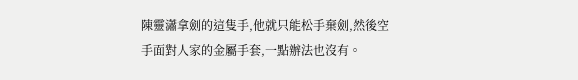陳靈瀟拿劍的這隻手,他就只能松手棄劍,然後空手面對人家的金屬手套,一點辦法也沒有。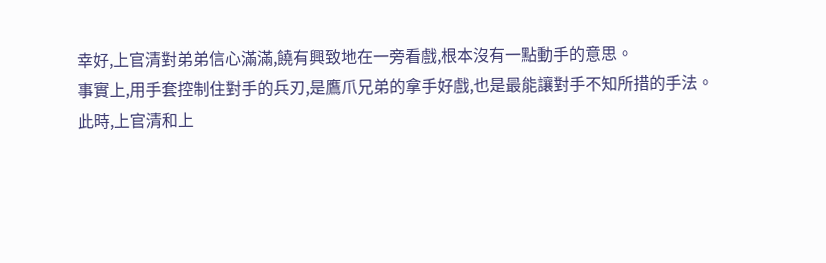幸好,上官清對弟弟信心滿滿,饒有興致地在一旁看戲,根本沒有一點動手的意思。
事實上,用手套控制住對手的兵刃,是鷹爪兄弟的拿手好戲,也是最能讓對手不知所措的手法。
此時,上官清和上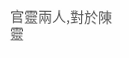官靈兩人,對於陳靈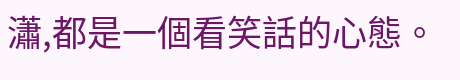瀟,都是一個看笑話的心態。